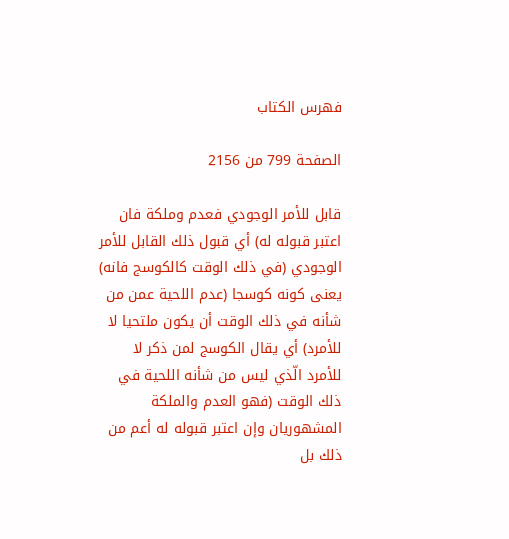فهرس الكتاب

الصفحة 799 من 2156

قابل للأمر الوجودي فعدم وملكة فان اعتبر قبوله له) أي قبول ذلك القابل للأمر الوجودي (في ذلك الوقت كالكوسج فانه) يعنى كونه كوسجا (عدم اللحية عمن من شأنه في ذلك الوقت أن يكون ملتحيا لا للأمرد) أي يقال الكوسج لمن ذكر لا للأمرد الّذي ليس من شأنه اللحية في ذلك الوقت (فهو العدم والملكة المشهوريان وإن اعتبر قبوله له أعم من ذلك بل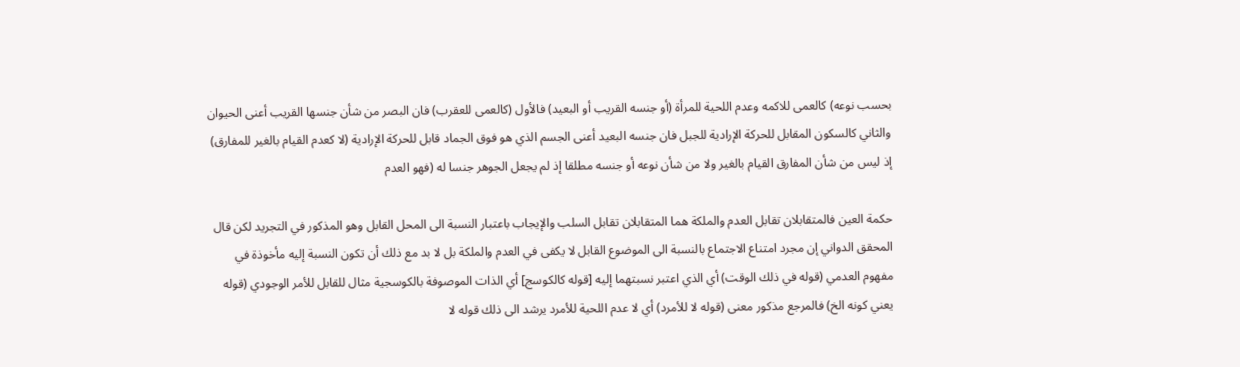بحسب نوعه) كالعمى للاكمه وعدم اللحية للمرأة (أو جنسه القريب أو البعيد) فالأول (كالعمى للعقرب) فان البصر من شأن جنسها القريب أعنى الحيوان والثاني كالسكون المقابل للحركة الإرادية للجبل فان جنسه البعيد أعنى الجسم الذي هو فوق الجماد قابل للحركة الإرادية (لا كعدم القيام بالغير للمفارق) إذ ليس من شأن المفارق القيام بالغير ولا من شأن نوعه أو جنسه مطلقا إذ لم يجعل الجوهر جنسا له (فهو العدم

حكمة العين فالمتقابلان تقابل العدم والملكة هما المتقابلان تقابل السلب والإيجاب باعتبار النسبة الى المحل القابل وهو المذكور في التجريد لكن قال المحقق الدواني إن مجرد امتناع الاجتماع بالنسبة الى الموضوع القابل لا يكفى في العدم والملكة بل لا بد مع ذلك أن تكون النسبة إليه مأخوذة في مفهوم العدمي (قوله في ذلك الوقت) أي الذي اعتبر نسبتهما إليه [قوله كالكوسج] أي الذات الموصوفة بالكوسجية مثال للقابل للأمر الوجودي (قوله يعني كونه الخ) فالمرجع مذكور معنى (قوله لا للأمرد) أي لا عدم اللحية للأمرد يرشد الى ذلك قوله لا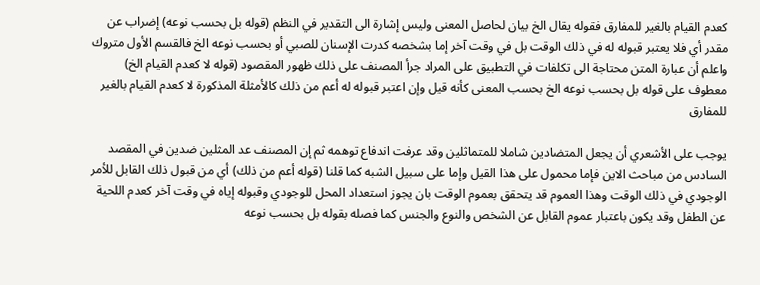كعدم القيام بالغير للمفارق فقوله يقال الخ بيان لحاصل المعنى وليس إشارة الى التقدير في النظم (قوله بل بحسب نوعه) إضراب عن مقدر أي فلا يعتبر قبوله له في ذلك الوقت بل في وقت آخر إما بشخصه كدرت الإسنان للصبي أو بحسب نوعه الخ فالقسم الأول متروك واعلم أن عبارة المتن محتاجة الى تكلفات في التطبيق على المراد جرأ المصنف على ذلك ظهور المقصود (قوله لا كعدم القيام الخ) معطوف على قوله بل بحسب نوعه الخ بحسب المعنى كأنه قيل وإن اعتبر قبوله له أعم من ذلك كالأمثلة المذكورة لا كعدم القيام بالغير للمفارق

يوجب على الأشعري أن يجعل المتضادين شاملا للمتماثلين وقد عرفت اندفاع توهمه ثم إن المصنف عد المثلين ضدين في المقصد السادس من مباحث الاين فإما محمول على هذا القيل وإما على سبيل الشبه كما قلنا (قوله أعم من ذلك) أي من قبول ذلك القابل للأمر الوجودي في ذلك الوقت وهذا العموم قد يتحقق بعموم الوقت بان يجوز استعداد المحل للوجودي وقبوله إياه في وقت آخر كعدم اللحية عن الطفل وقد يكون باعتبار عموم القابل عن الشخص والنوع والجنس كما فصله بقوله بل بحسب نوعه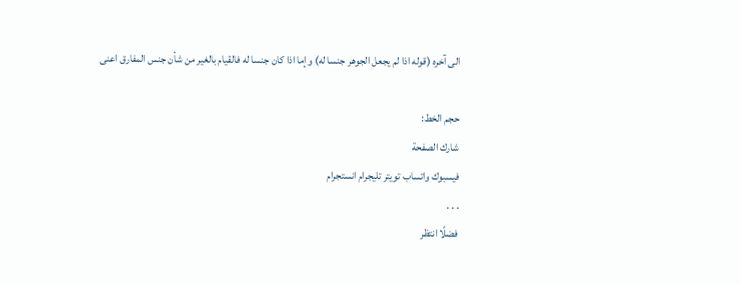الى آخره (قوله اذا لم يجعل الجوهر جنسا له) وإما اذا كان جنسا له فالقيام بالغير من شأن جنس المفارق اعنى

حجم الخط:
شارك الصفحة
فيسبوك واتساب تويتر تليجرام انستجرام
. . .
فضلًا انتظر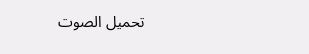تحميل الصوت